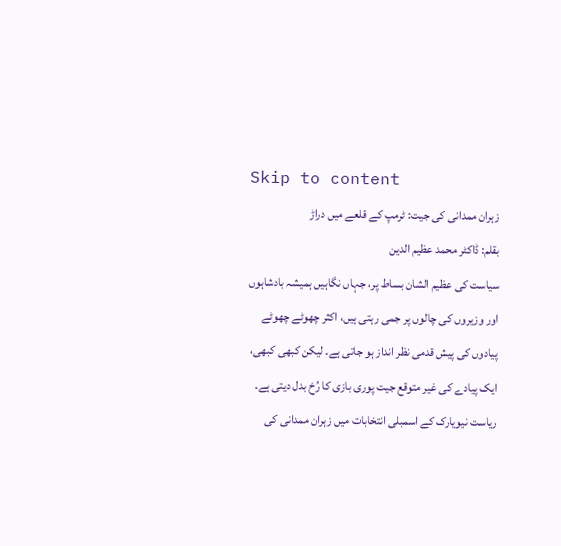Skip to content
زہران ممدانی کی جیت: ٹرمپ کے قلعے میں دراڑ
بقلم: ڈاکٹر محمد عظیم الدین
سیاست کی عظیم الشان بساط پر، جہاں نگاہیں ہمیشہ بادشاہوں اور وزیروں کی چالوں پر جمی رہتی ہیں، اکثر چھوٹے چھوٹے پیادوں کی پیش قدمی نظر انداز ہو جاتی ہے۔ لیکن کبھی کبھی، ایک پیادے کی غیر متوقع جیت پوری بازی کا رُخ بدل دیتی ہے۔ ریاست نیویارک کے اسمبلی انتخابات میں زہران ممدانی کی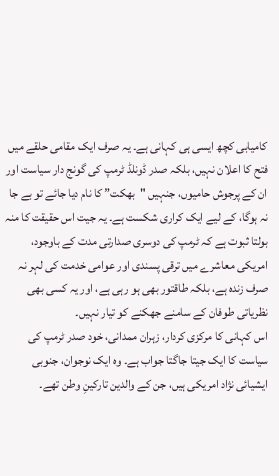کامیابی کچھ ایسی ہی کہانی ہے۔ یہ صرف ایک مقامی حلقے میں فتح کا اعلان نہیں، بلکہ صدر ڈونلڈ ٹرمپ کی گونج دار سیاست اور ان کے پرجوش حامیوں، جنہیں "بھکت” کا نام دیا جائے تو بے جا نہ ہوگا، کے لیے ایک کراری شکست ہے۔ یہ جیت اس حقیقت کا منہ بولتا ثبوت ہے کہ ٹرمپ کی دوسری صدارتی مدت کے باوجود، امریکی معاشرے میں ترقی پسندی اور عوامی خدمت کی لہر نہ صرف زندہ ہے، بلکہ طاقتور بھی ہو رہی ہے، اور یہ کسی بھی نظریاتی طوفان کے سامنے جھکنے کو تیار نہیں۔
اس کہانی کا مرکزی کردار، زہران ممدانی، خود صدر ٹرمپ کی سیاست کا ایک جیتا جاگتا جواب ہے۔ وہ ایک نوجوان، جنوبی ایشیائی نژاد امریکی ہیں، جن کے والدین تارکینِ وطن تھے۔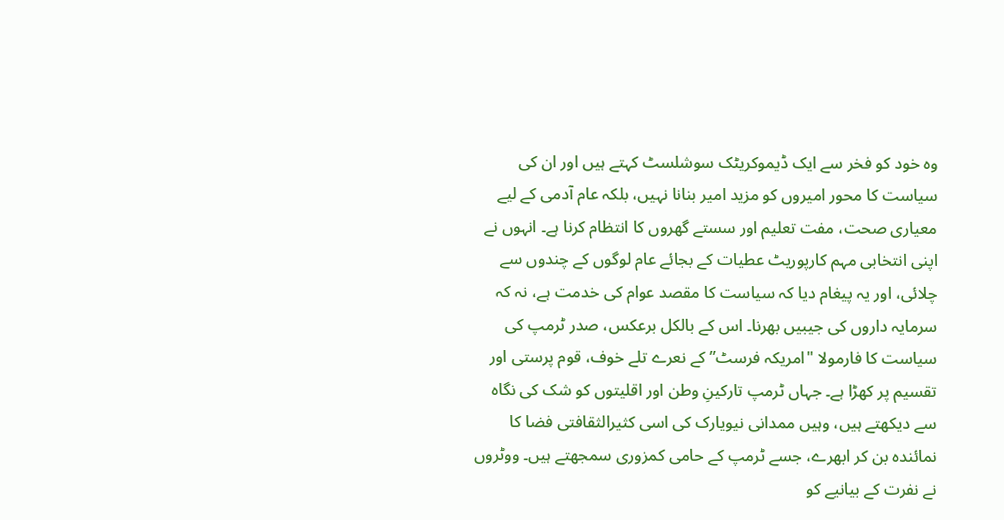وہ خود کو فخر سے ایک ڈیموکریٹک سوشلسٹ کہتے ہیں اور ان کی سیاست کا محور امیروں کو مزید امیر بنانا نہیں، بلکہ عام آدمی کے لیے معیاری صحت، مفت تعلیم اور سستے گھروں کا انتظام کرنا ہے۔ انہوں نے اپنی انتخابی مہم کارپوریٹ عطیات کے بجائے عام لوگوں کے چندوں سے چلائی، اور یہ پیغام دیا کہ سیاست کا مقصد عوام کی خدمت ہے، نہ کہ سرمایہ داروں کی جیبیں بھرنا۔ اس کے بالکل برعکس، صدر ٹرمپ کی سیاست کا فارمولا "امریکہ فرسٹ” کے نعرے تلے خوف، قوم پرستی اور تقسیم پر کھڑا ہے۔ جہاں ٹرمپ تارکینِ وطن اور اقلیتوں کو شک کی نگاہ سے دیکھتے ہیں، وہیں ممدانی نیویارک کی اسی کثیرالثقافتی فضا کا نمائندہ بن کر ابھرے، جسے ٹرمپ کے حامی کمزوری سمجھتے ہیں۔ ووٹروں نے نفرت کے بیانیے کو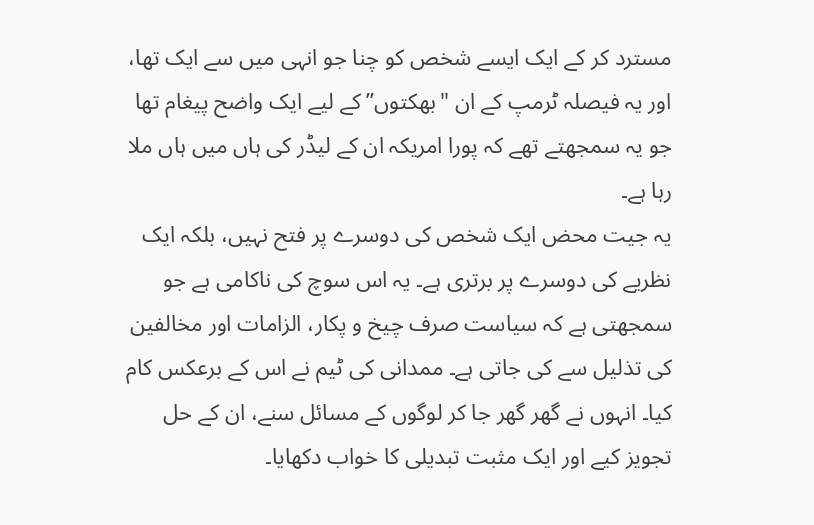مسترد کر کے ایک ایسے شخص کو چنا جو انہی میں سے ایک تھا، اور یہ فیصلہ ٹرمپ کے ان "بھکتوں” کے لیے ایک واضح پیغام تھا جو یہ سمجھتے تھے کہ پورا امریکہ ان کے لیڈر کی ہاں میں ہاں ملا رہا ہے۔
یہ جیت محض ایک شخص کی دوسرے پر فتح نہیں، بلکہ ایک نظریے کی دوسرے پر برتری ہے۔ یہ اس سوچ کی ناکامی ہے جو سمجھتی ہے کہ سیاست صرف چیخ و پکار، الزامات اور مخالفین کی تذلیل سے کی جاتی ہے۔ ممدانی کی ٹیم نے اس کے برعکس کام کیا۔ انہوں نے گھر گھر جا کر لوگوں کے مسائل سنے، ان کے حل تجویز کیے اور ایک مثبت تبدیلی کا خواب دکھایا۔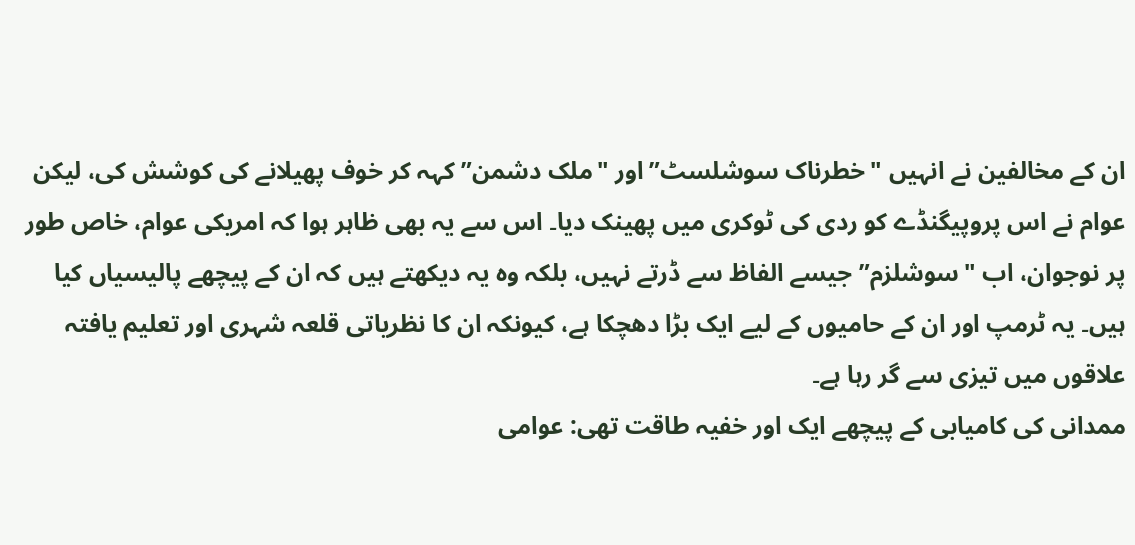ان کے مخالفین نے انہیں "خطرناک سوشلسٹ” اور "ملک دشمن” کہہ کر خوف پھیلانے کی کوشش کی، لیکن عوام نے اس پروپیگنڈے کو ردی کی ٹوکری میں پھینک دیا۔ اس سے یہ بھی ظاہر ہوا کہ امریکی عوام، خاص طور پر نوجوان، اب "سوشلزم” جیسے الفاظ سے ڈرتے نہیں، بلکہ وہ یہ دیکھتے ہیں کہ ان کے پیچھے پالیسیاں کیا ہیں۔ یہ ٹرمپ اور ان کے حامیوں کے لیے ایک بڑا دھچکا ہے، کیونکہ ان کا نظریاتی قلعہ شہری اور تعلیم یافتہ علاقوں میں تیزی سے گر رہا ہے۔
ممدانی کی کامیابی کے پیچھے ایک اور خفیہ طاقت تھی: عوامی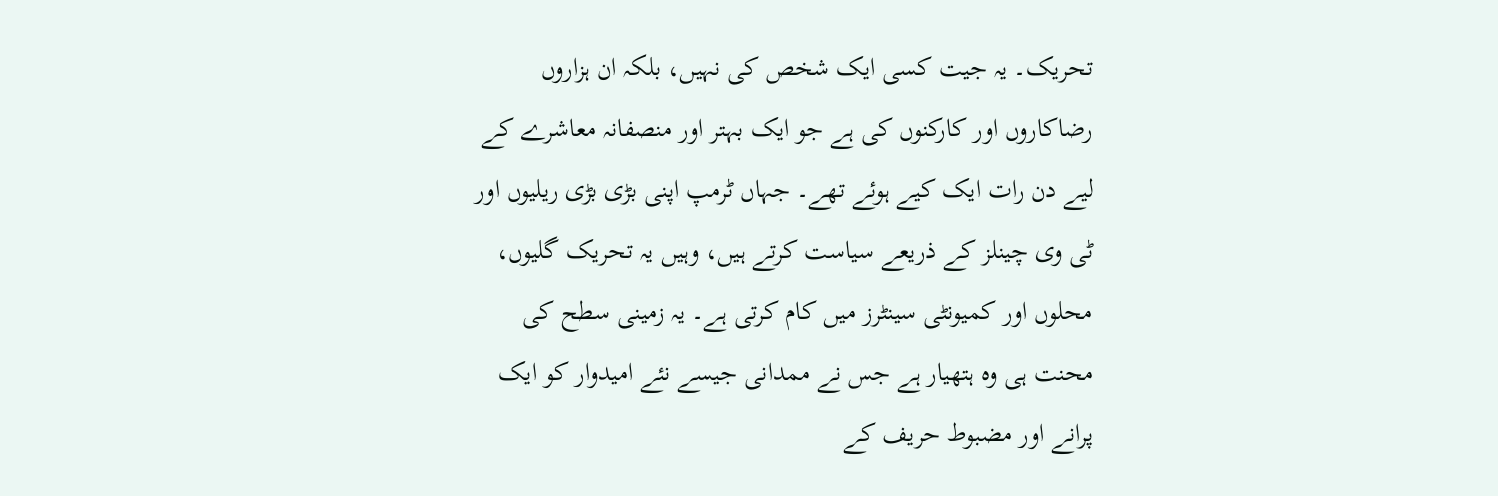تحریک۔ یہ جیت کسی ایک شخص کی نہیں، بلکہ ان ہزاروں رضاکاروں اور کارکنوں کی ہے جو ایک بہتر اور منصفانہ معاشرے کے لیے دن رات ایک کیے ہوئے تھے۔ جہاں ٹرمپ اپنی بڑی بڑی ریلیوں اور ٹی وی چینلز کے ذریعے سیاست کرتے ہیں، وہیں یہ تحریک گلیوں، محلوں اور کمیونٹی سینٹرز میں کام کرتی ہے۔ یہ زمینی سطح کی محنت ہی وہ ہتھیار ہے جس نے ممدانی جیسے نئے امیدوار کو ایک پرانے اور مضبوط حریف کے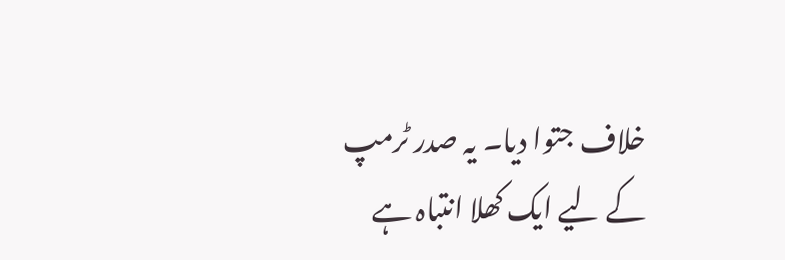خلاف جتوا دیا۔ یہ صدر ٹرمپ کے لیے ایک کھلا انتباہ ہے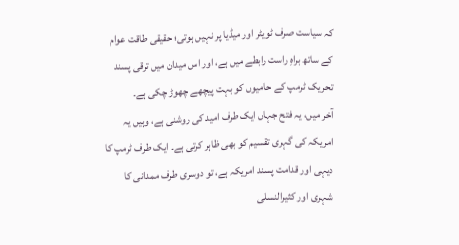کہ سیاست صرف ٹویٹر اور میڈیا پر نہیں ہوتی؛ حقیقی طاقت عوام کے ساتھ براہِ راست رابطے میں ہے، اور اس میدان میں ترقی پسند تحریک ٹرمپ کے حامیوں کو بہت پیچھے چھوڑ چکی ہے۔
آخر میں، یہ فتح جہاں ایک طرف امید کی روشنی ہے، وہیں یہ امریکہ کی گہری تقسیم کو بھی ظاہر کرتی ہے۔ ایک طرف ٹرمپ کا دیہی اور قدامت پسند امریکہ ہے، تو دوسری طرف ممدانی کا شہری اور کثیرالنسلی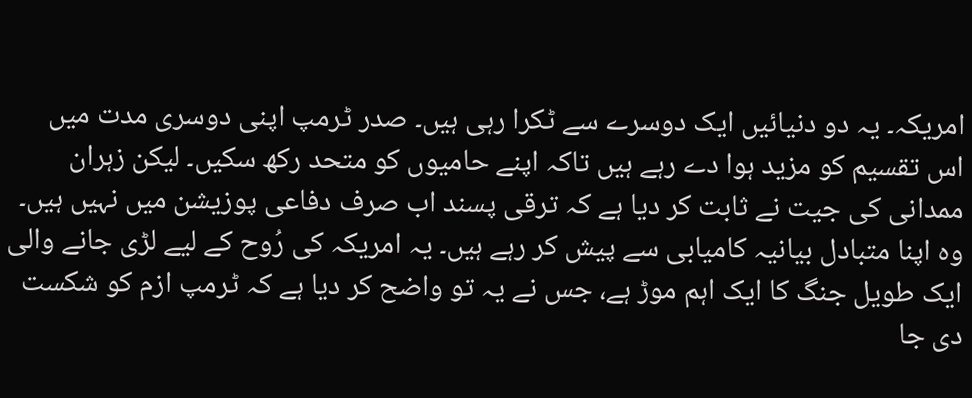امریکہ۔ یہ دو دنیائیں ایک دوسرے سے ٹکرا رہی ہیں۔ صدر ٹرمپ اپنی دوسری مدت میں اس تقسیم کو مزید ہوا دے رہے ہیں تاکہ اپنے حامیوں کو متحد رکھ سکیں۔ لیکن زہران ممدانی کی جیت نے ثابت کر دیا ہے کہ ترقی پسند اب صرف دفاعی پوزیشن میں نہیں ہیں۔ وہ اپنا متبادل بیانیہ کامیابی سے پیش کر رہے ہیں۔ یہ امریکہ کی رُوح کے لیے لڑی جانے والی ایک طویل جنگ کا ایک اہم موڑ ہے، جس نے یہ تو واضح کر دیا ہے کہ ٹرمپ ازم کو شکست دی جا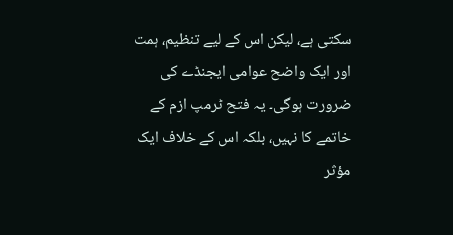سکتی ہے، لیکن اس کے لیے تنظیم، ہمت اور ایک واضح عوامی ایجنڈے کی ضرورت ہوگی۔ یہ فتح ٹرمپ ازم کے خاتمے کا نہیں، بلکہ اس کے خلاف ایک مؤثر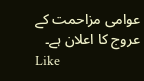عوامی مزاحمت کے عروج کا اعلان ہے۔
Like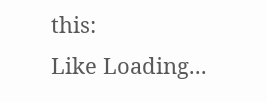this:
Like Loading...